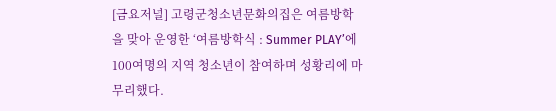[금요저널] 고령군청소년문화의집은 여름방학을 맞아 운영한 ‘여름방학식 : Summer PLAY’에 100여명의 지역 청소년이 참여하며 성황리에 마무리했다.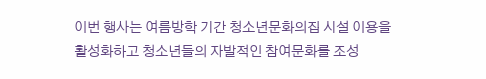이번 행사는 여름방학 기간 청소년문화의집 시설 이용을 활성화하고 청소년들의 자발적인 참여문화를 조성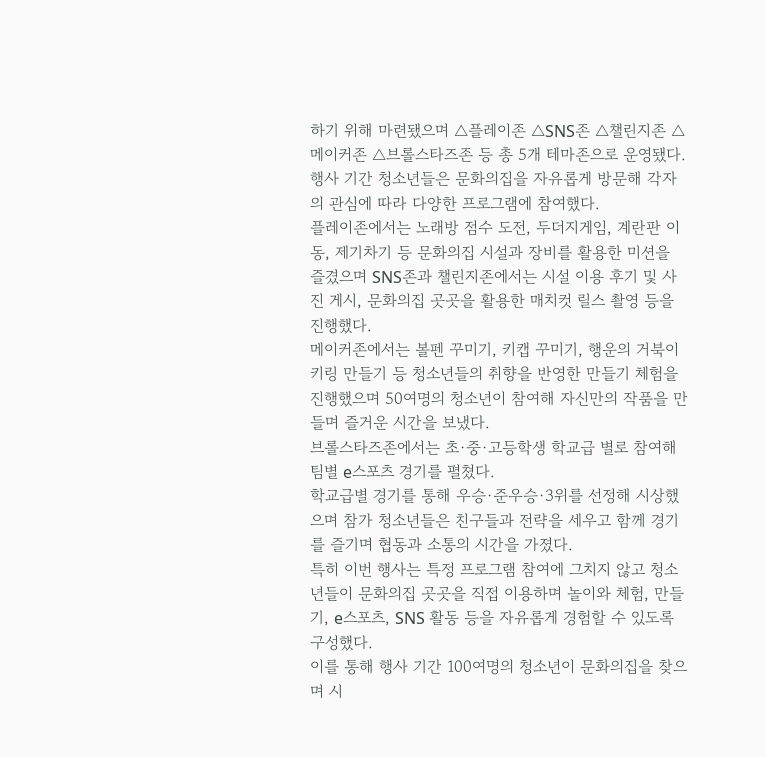하기 위해 마련됐으며 △플레이존 △SNS존 △챌린지존 △메이커존 △브롤스타즈존 등 총 5개 테마존으로 운영됐다.
행사 기간 청소년들은 문화의집을 자유롭게 방문해 각자의 관심에 따라 다양한 프로그램에 참여했다.
플레이존에서는 노래방 점수 도전, 두더지게임, 계란판 이동, 제기차기 등 문화의집 시설과 장비를 활용한 미션을 즐겼으며 SNS존과 챌린지존에서는 시설 이용 후기 및 사진 게시, 문화의집 곳곳을 활용한 매치컷 릴스 촬영 등을 진행했다.
메이커존에서는 볼펜 꾸미기, 키캡 꾸미기, 행운의 거북이 키링 만들기 등 청소년들의 취향을 반영한 만들기 체험을 진행했으며 50여명의 청소년이 참여해 자신만의 작품을 만들며 즐거운 시간을 보냈다.
브롤스타즈존에서는 초·중·고등학생 학교급 별로 참여해 팀별 e스포츠 경기를 펼쳤다.
학교급별 경기를 통해 우승·준우승·3위를 선정해 시상했으며 참가 청소년들은 친구들과 전략을 세우고 함께 경기를 즐기며 협동과 소통의 시간을 가졌다.
특히 이번 행사는 특정 프로그램 참여에 그치지 않고 청소년들이 문화의집 곳곳을 직접 이용하며 놀이와 체험, 만들기, e스포츠, SNS 활동 등을 자유롭게 경험할 수 있도록 구성했다.
이를 통해 행사 기간 100여명의 청소년이 문화의집을 찾으며 시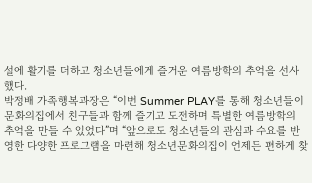설에 활기를 더하고 청소년들에게 즐거운 여름방학의 추억을 선사했다.
박정배 가족행복과장은 “이번 Summer PLAY를 통해 청소년들이 문화의집에서 친구들과 함께 즐기고 도전하며 특별한 여름방학의 추억을 만들 수 있었다”며 “앞으로도 청소년들의 관심과 수요를 반영한 다양한 프로그램을 마련해 청소년문화의집이 언제든 편하게 찾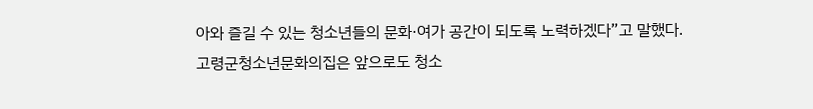아와 즐길 수 있는 청소년들의 문화·여가 공간이 되도록 노력하겠다”고 말했다.
고령군청소년문화의집은 앞으로도 청소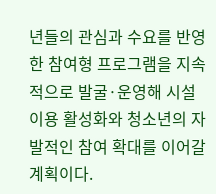년들의 관심과 수요를 반영한 참여형 프로그램을 지속적으로 발굴·운영해 시설 이용 활성화와 청소년의 자발적인 참여 확대를 이어갈 계획이다.